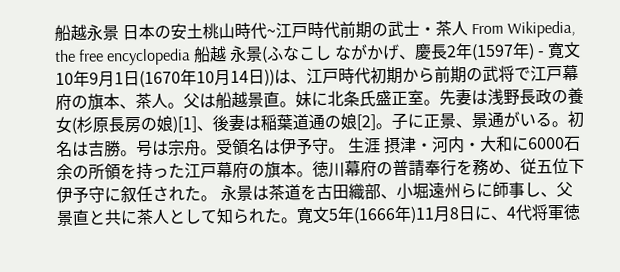船越永景 日本の安土桃山時代~江戸時代前期の武士・茶人 From Wikipedia, the free encyclopedia 船越 永景(ふなこし ながかげ、慶長2年(1597年) - 寛文10年9月1日(1670年10月14日))は、江戸時代初期から前期の武将で江戸幕府の旗本、茶人。父は船越景直。妹に北条氏盛正室。先妻は浅野長政の養女(杉原長房の娘)[1]、後妻は稲葉道通の娘[2]。子に正景、景通がいる。初名は吉勝。号は宗舟。受領名は伊予守。 生涯 摂津・河内・大和に6000石余の所領を持った江戸幕府の旗本。徳川幕府の普請奉行を務め、従五位下伊予守に叙任された。 永景は茶道を古田織部、小堀遠州らに師事し、父景直と共に茶人として知られた。寛文5年(1666年)11月8日に、4代将軍徳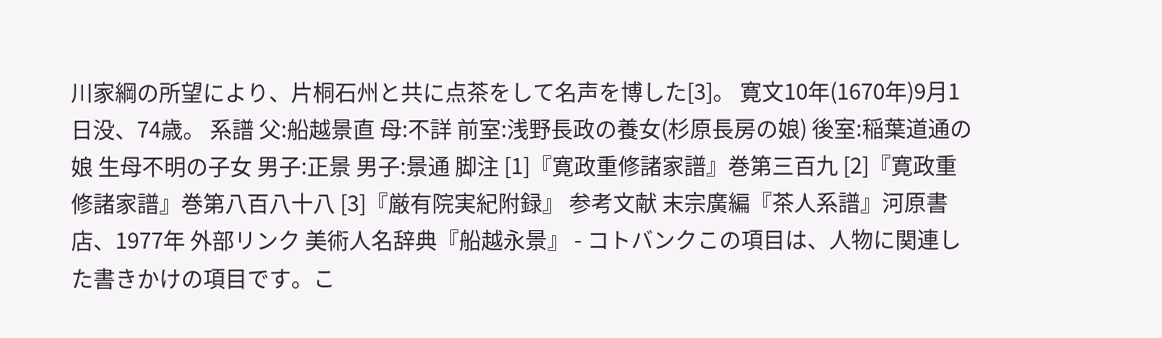川家綱の所望により、片桐石州と共に点茶をして名声を博した[3]。 寛文10年(1670年)9月1日没、74歳。 系譜 父:船越景直 母:不詳 前室:浅野長政の養女(杉原長房の娘) 後室:稲葉道通の娘 生母不明の子女 男子:正景 男子:景通 脚注 [1]『寛政重修諸家譜』巻第三百九 [2]『寛政重修諸家譜』巻第八百八十八 [3]『厳有院実紀附録』 参考文献 末宗廣編『茶人系譜』河原書店、1977年 外部リンク 美術人名辞典『船越永景』 - コトバンクこの項目は、人物に関連した書きかけの項目です。こ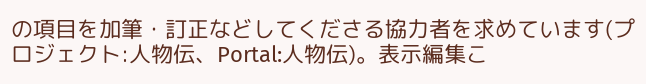の項目を加筆・訂正などしてくださる協力者を求めています(プロジェクト:人物伝、Portal:人物伝)。表示編集こ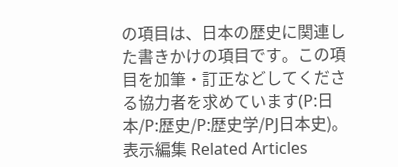の項目は、日本の歴史に関連した書きかけの項目です。この項目を加筆・訂正などしてくださる協力者を求めています(P:日本/P:歴史/P:歴史学/PJ日本史)。表示編集 Related Articles